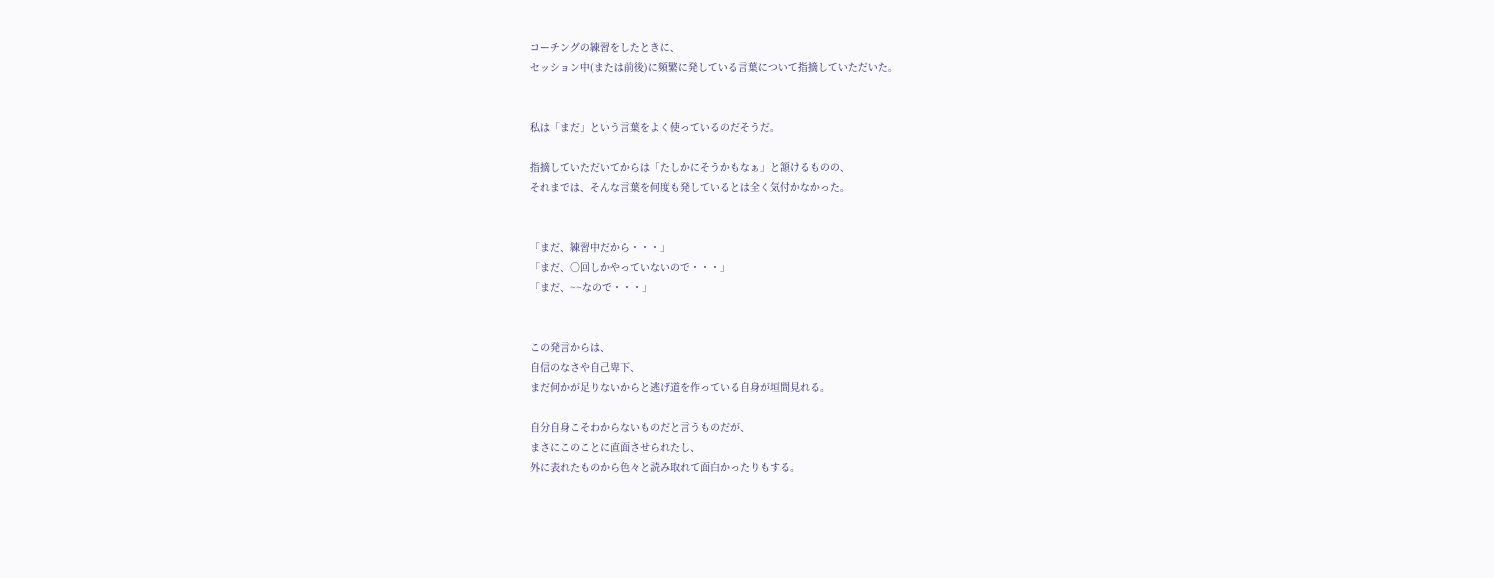コーチングの練習をしたときに、
セッション中(または前後)に頻繁に発している言葉について指摘していただいた。


私は「まだ」という言葉をよく使っているのだそうだ。

指摘していただいてからは「たしかにそうかもなぁ」と頷けるものの、
それまでは、そんな言葉を何度も発しているとは全く気付かなかった。


「まだ、練習中だから・・・」
「まだ、○回しかやっていないので・・・」
「まだ、~~なので・・・」


この発言からは、
自信のなさや自己卑下、
まだ何かが足りないからと逃げ道を作っている自身が垣間見れる。

自分自身こそわからないものだと言うものだが、
まさにこのことに直面させられたし、
外に表れたものから色々と読み取れて面白かったりもする。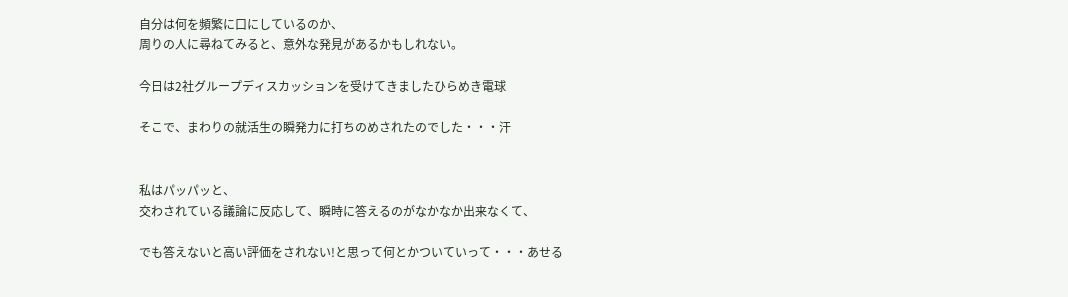自分は何を頻繁に口にしているのか、
周りの人に尋ねてみると、意外な発見があるかもしれない。

今日は2社グループディスカッションを受けてきましたひらめき電球

そこで、まわりの就活生の瞬発力に打ちのめされたのでした・・・汗


私はパッパッと、
交わされている議論に反応して、瞬時に答えるのがなかなか出来なくて、

でも答えないと高い評価をされない!と思って何とかついていって・・・あせる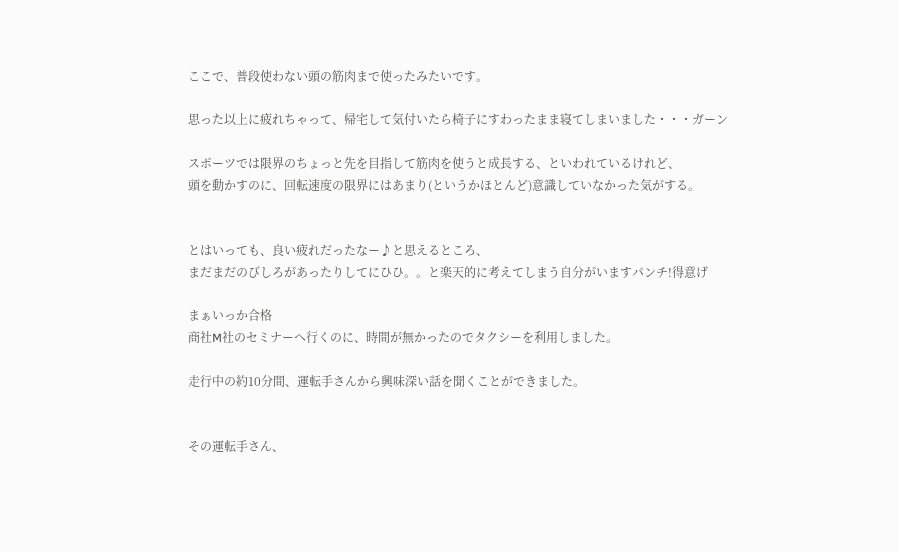ここで、普段使わない頭の筋肉まで使ったみたいです。

思った以上に疲れちゃって、帰宅して気付いたら椅子にすわったまま寝てしまいました・・・ガーン

スポーツでは限界のちょっと先を目指して筋肉を使うと成長する、といわれているけれど、
頭を動かすのに、回転速度の限界にはあまり(というかほとんど)意識していなかった気がする。


とはいっても、良い疲れだったなー♪と思えるところ、
まだまだのびしろがあったりしてにひひ。。と楽天的に考えてしまう自分がいますパンチ!得意げ

まぁいっか合格
商社M社のセミナーへ行くのに、時間が無かったのでタクシーを利用しました。

走行中の約10分間、運転手さんから興味深い話を聞くことができました。


その運転手さん、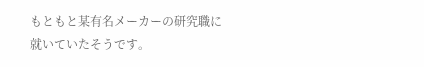もともと某有名メーカーの研究職に就いていたそうです。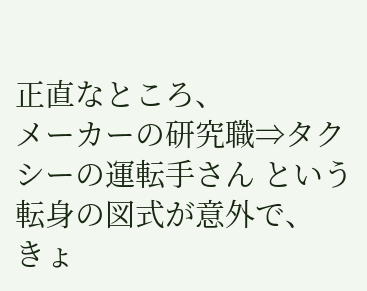正直なところ、
メーカーの研究職⇒タクシーの運転手さん という転身の図式が意外で、
きょ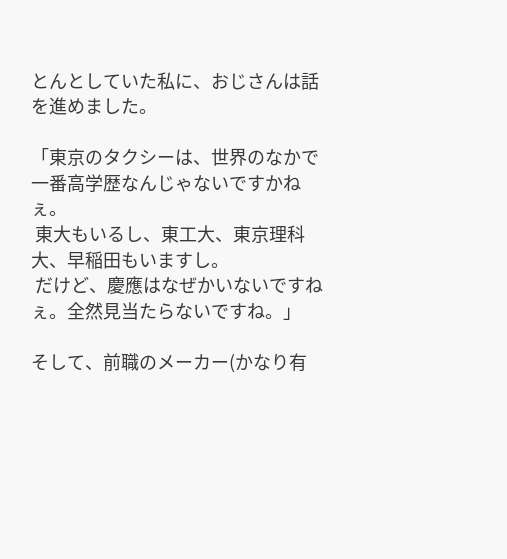とんとしていた私に、おじさんは話を進めました。

「東京のタクシーは、世界のなかで一番高学歴なんじゃないですかねぇ。
 東大もいるし、東工大、東京理科大、早稲田もいますし。
 だけど、慶應はなぜかいないですねぇ。全然見当たらないですね。」

そして、前職のメーカー(かなり有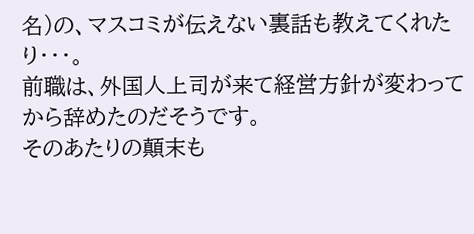名)の、マスコミが伝えない裏話も教えてくれたり・・・。
前職は、外国人上司が来て経営方針が変わってから辞めたのだそうです。
そのあたりの顛末も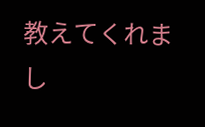教えてくれまし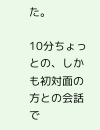た。

10分ちょっとの、しかも初対面の方との会話で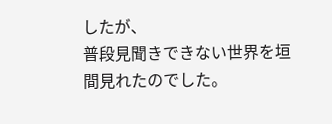したが、
普段見聞きできない世界を垣間見れたのでした。